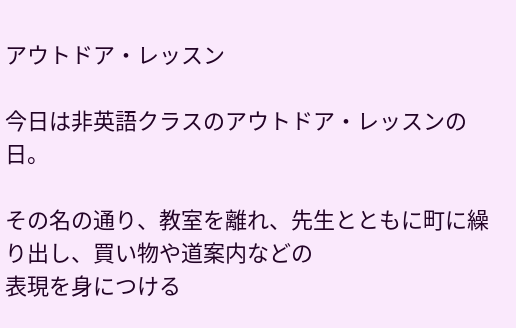アウトドア・レッスン

今日は非英語クラスのアウトドア・レッスンの日。

その名の通り、教室を離れ、先生とともに町に繰り出し、買い物や道案内などの
表現を身につける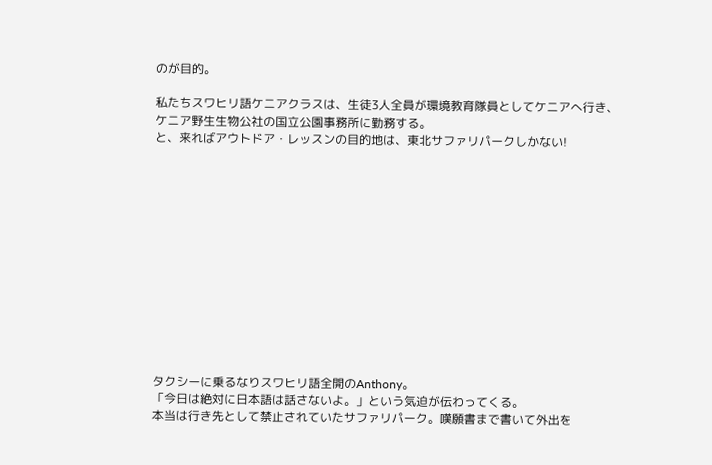のが目的。

私たちスワヒリ語ケニアクラスは、生徒3人全員が環境教育隊員としてケニアへ行き、
ケニア野生生物公社の国立公園事務所に勤務する。
と、来ればアウトドア・レッスンの目的地は、東北サファリパークしかない!













タクシーに乗るなりスワヒリ語全開のAnthony。
「今日は絶対に日本語は話さないよ。」という気迫が伝わってくる。
本当は行き先として禁止されていたサファリパーク。嘆願書まで書いて外出を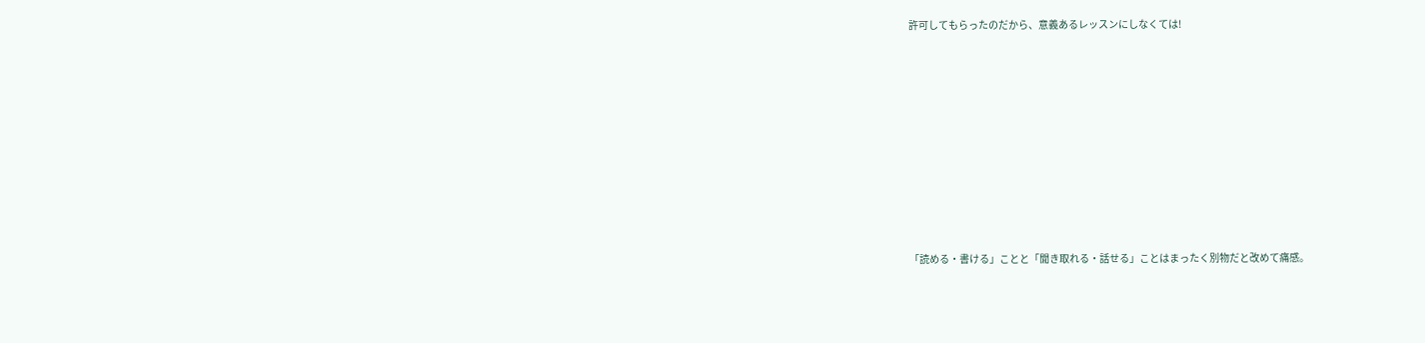許可してもらったのだから、意義あるレッスンにしなくては!












「読める・書ける」ことと「聞き取れる・話せる」ことはまったく別物だと改めて痛感。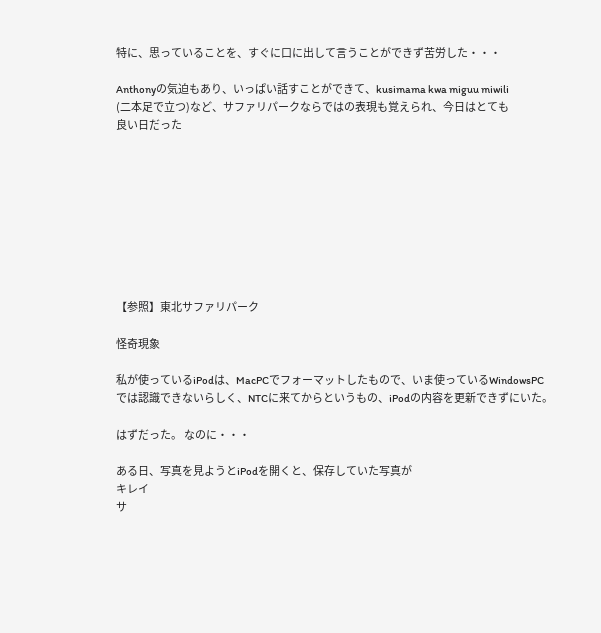特に、思っていることを、すぐに口に出して言うことができず苦労した・・・

Anthonyの気迫もあり、いっぱい話すことができて、kusimama kwa miguu miwili
(二本足で立つ)など、サファリパークならではの表現も覚えられ、今日はとても
良い日だった









【参照】東北サファリパーク

怪奇現象

私が使っているiPodは、MacPCでフォーマットしたもので、いま使っているWindowsPC
では認識できないらしく、NTCに来てからというもの、iPodの内容を更新できずにいた。

はずだった。 なのに・・・

ある日、写真を見ようとiPodを開くと、保存していた写真が
キレイ
サ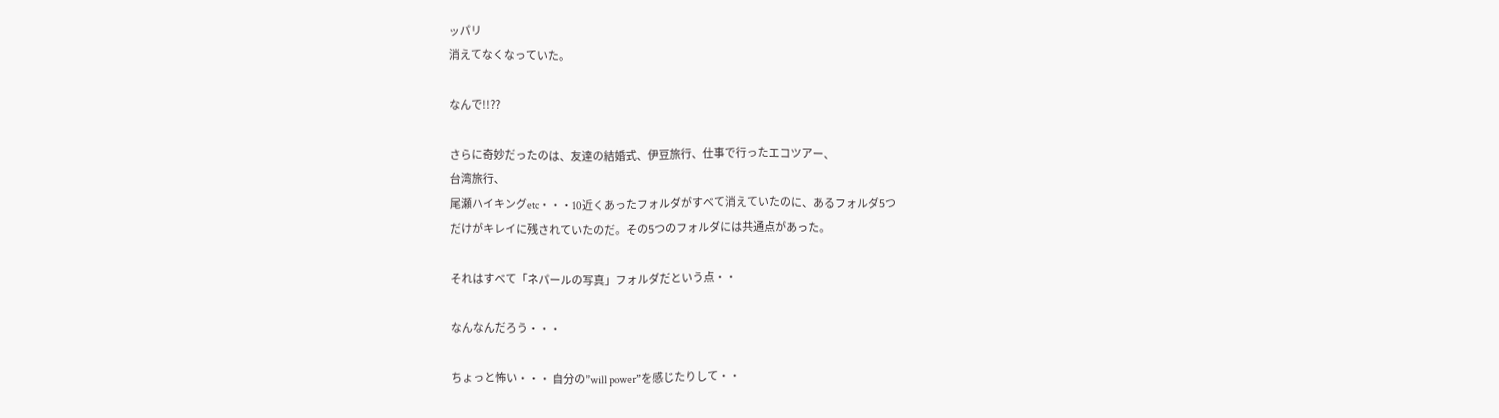ッパリ
消えてなくなっていた。

なんで!!??

さらに奇妙だったのは、友達の結婚式、伊豆旅行、仕事で行ったエコツアー、
台湾旅行、
尾瀬ハイキングetc・・・10近くあったフォルダがすべて消えていたのに、あるフォルダ5つ
だけがキレイに残されていたのだ。その5つのフォルダには共通点があった。

それはすべて「ネパールの写真」フォルダだという点・・

なんなんだろう・・・

ちょっと怖い・・・ 自分の”will power”を感じたりして・・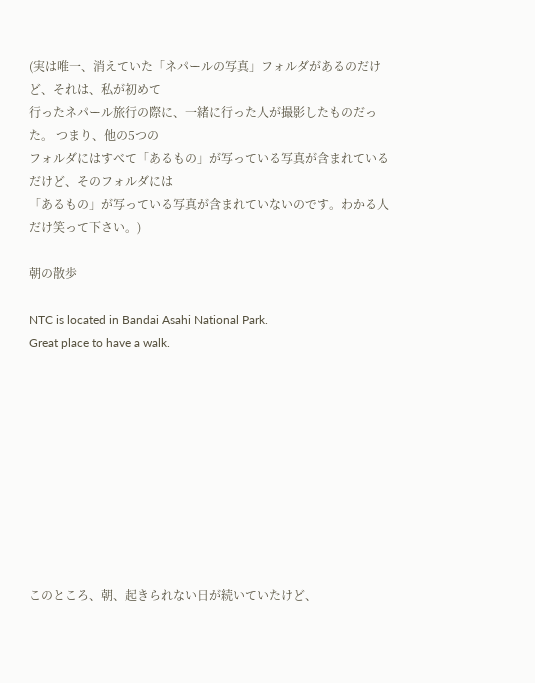(実は唯一、消えていた「ネパールの写真」フォルダがあるのだけど、それは、私が初めて
行ったネパール旅行の際に、一緒に行った人が撮影したものだった。 つまり、他の5つの
フォルダにはすべて「あるもの」が写っている写真が含まれているだけど、そのフォルダには
「あるもの」が写っている写真が含まれていないのです。わかる人だけ笑って下さい。)

朝の散歩

NTC is located in Bandai Asahi National Park.
Great place to have a walk.










このところ、朝、起きられない日が続いていたけど、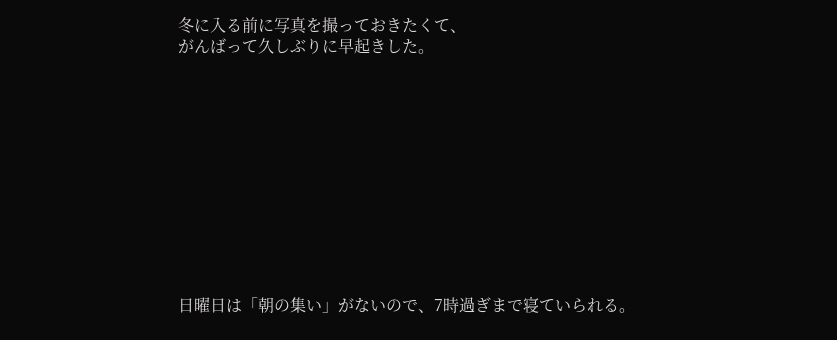冬に入る前に写真を撮っておきたくて、
がんばって久しぶりに早起きした。











日曜日は「朝の集い」がないので、7時過ぎまで寝ていられる。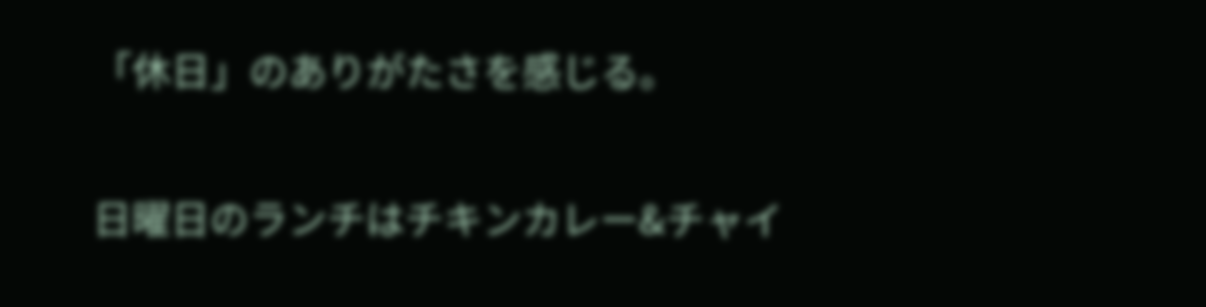「休日」のありがたさを感じる。

日曜日のランチはチキンカレー&チャイ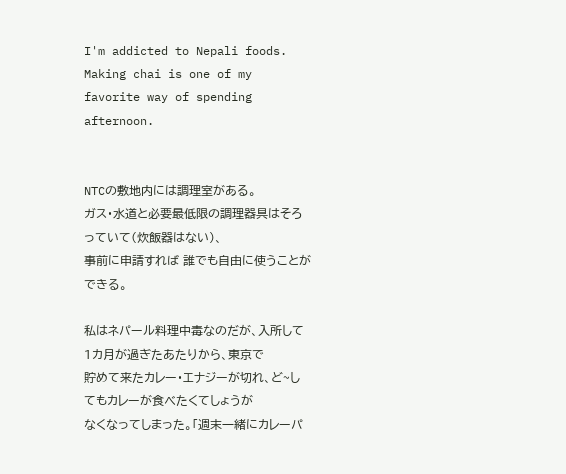I'm addicted to Nepali foods.
Making chai is one of my favorite way of spending afternoon.


NTCの敷地内には調理室がある。
ガス・水道と必要最低限の調理器具はそろっていて(炊飯器はない)、
事前に申請すれば 誰でも自由に使うことができる。

私はネパール料理中毒なのだが、入所して1カ月が過ぎたあたりから、東京で
貯めて来たカレー・エナジーが切れ、ど~してもカレーが食べたくてしょうが
なくなってしまった。「週末一緒にカレーパ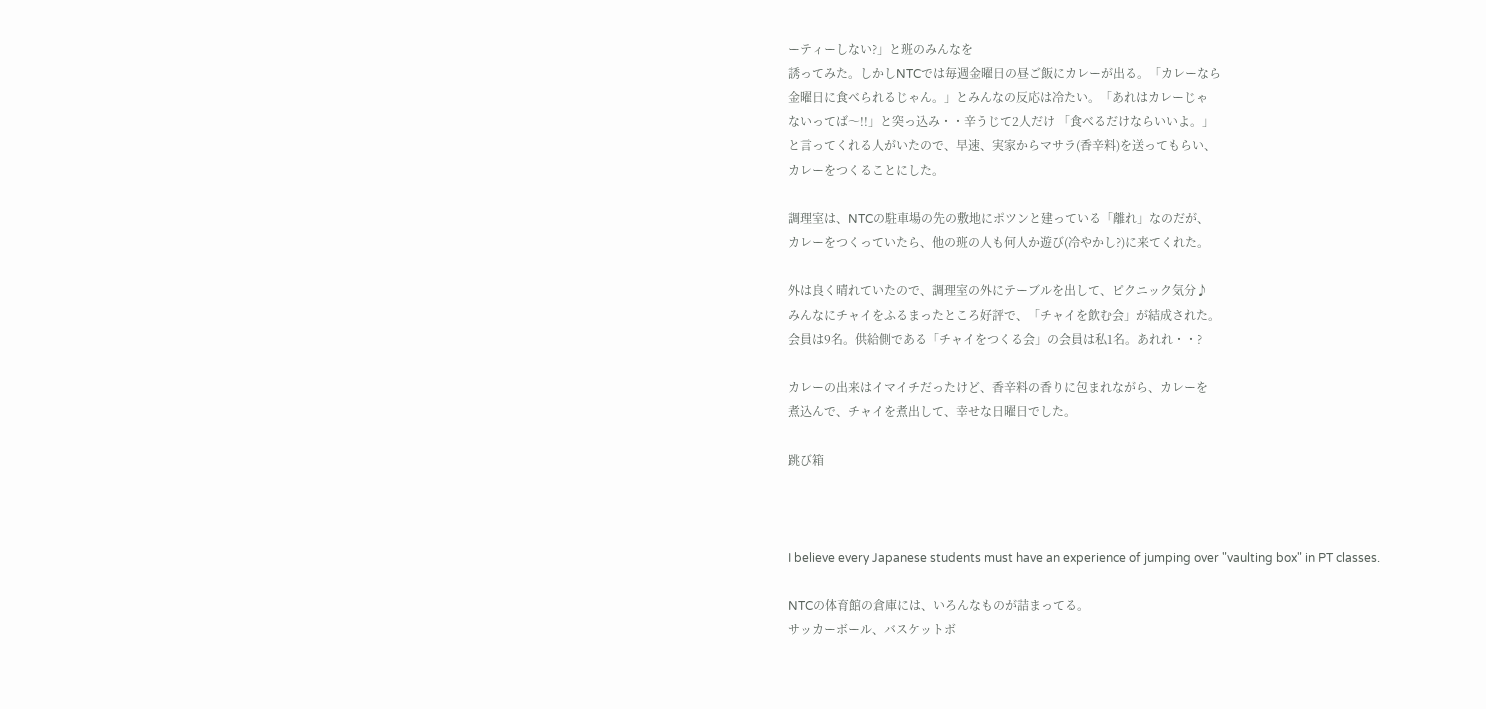ーティーしない?」と班のみんなを
誘ってみた。しかしNTCでは毎週金曜日の昼ご飯にカレーが出る。「カレーなら
金曜日に食べられるじゃん。」とみんなの反応は冷たい。「あれはカレーじゃ
ないってば〜!!」と突っ込み・・辛うじて2人だけ 「食べるだけならいいよ。」
と言ってくれる人がいたので、早速、実家からマサラ(香辛料)を送ってもらい、
カレーをつくることにした。

調理室は、NTCの駐車場の先の敷地にポツンと建っている「離れ」なのだが、
カレーをつくっていたら、他の班の人も何人か遊び(冷やかし?)に来てくれた。

外は良く晴れていたので、調理室の外にテーブルを出して、ピクニック気分♪
みんなにチャイをふるまったところ好評で、「チャイを飲む会」が結成された。
会員は9名。供給側である「チャイをつくる会」の会員は私1名。あれれ・・?

カレーの出来はイマイチだったけど、香辛料の香りに包まれながら、カレーを
煮込んで、チャイを煮出して、幸せな日曜日でした。

跳び箱



I believe every Japanese students must have an experience of jumping over "vaulting box" in PT classes.

NTCの体育館の倉庫には、いろんなものが詰まってる。
サッカーボール、バスケットボ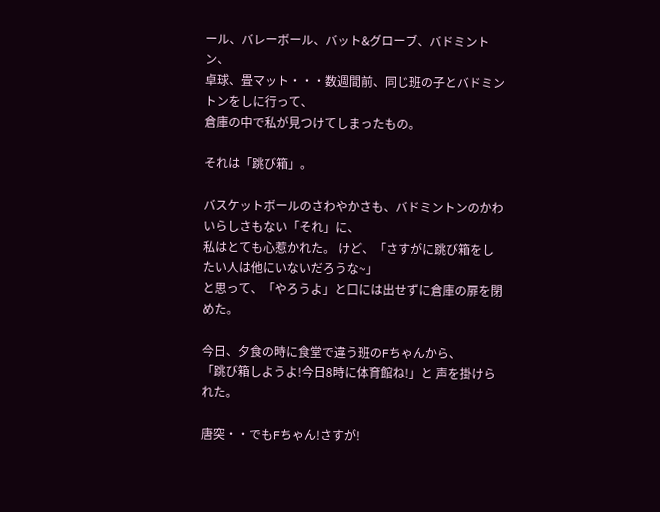ール、バレーボール、バット&グローブ、バドミントン、
卓球、畳マット・・・数週間前、同じ班の子とバドミントンをしに行って、
倉庫の中で私が見つけてしまったもの。

それは「跳び箱」。

バスケットボールのさわやかさも、バドミントンのかわいらしさもない「それ」に、
私はとても心惹かれた。 けど、「さすがに跳び箱をしたい人は他にいないだろうな~」
と思って、「やろうよ」と口には出せずに倉庫の扉を閉めた。

今日、夕食の時に食堂で違う班のFちゃんから、
「跳び箱しようよ!今日8時に体育館ね!」と 声を掛けられた。

唐突・・でもFちゃん!さすが!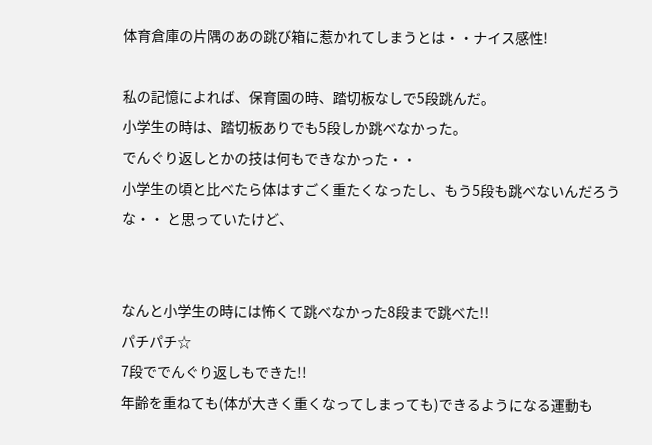体育倉庫の片隅のあの跳び箱に惹かれてしまうとは・・ナイス感性!

私の記憶によれば、保育園の時、踏切板なしで5段跳んだ。
小学生の時は、踏切板ありでも5段しか跳べなかった。
でんぐり返しとかの技は何もできなかった・・
小学生の頃と比べたら体はすごく重たくなったし、もう5段も跳べないんだろうな・・ と思っていたけど、


なんと小学生の時には怖くて跳べなかった8段まで跳べた!!
パチパチ☆
7段ででんぐり返しもできた!!
年齢を重ねても(体が大きく重くなってしまっても)できるようになる運動も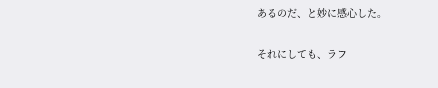あるのだ、と妙に感心した。

それにしても、ラフ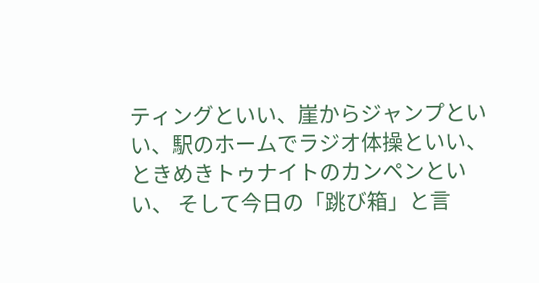ティングといい、崖からジャンプといい、駅のホームでラジオ体操といい、
ときめきトゥナイトのカンペンといい、 そして今日の「跳び箱」と言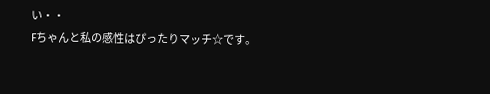い・・
Fちゃんと私の感性はぴったりマッチ☆です。